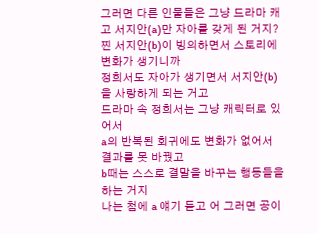그러면 다른 인물들은 그냥 드라마 캐고 서지안(a)만 자아를 갖게 된 거지?
찐 서지안(b)이 빙의하면서 스토리에 변화가 생기니까
정희서도 자아가 생기면서 서지안(b)을 사랑하게 되는 거고
드라마 속 정희서는 그냥 캐릭터로 있어서
a의 반복된 회귀에도 변화가 없어서 결과를 못 바꿨고
b때는 스스로 결말을 바꾸는 행동들을 하는 거지
나는 첨에 a 얘기 듣고 어 그러면 공이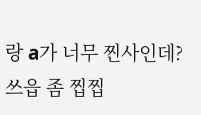랑 a가 너무 찐사인데?
쓰읍 좀 찝찝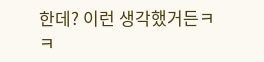한데? 이런 생각했거든ㅋㅋ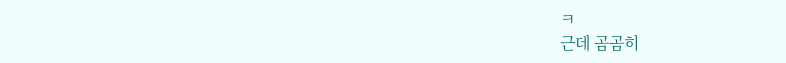ㅋ
근데 곰곰히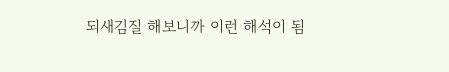되새김질 해보니까 이런 해석이 됨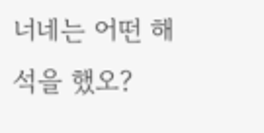너네는 어떤 해석을 했오?